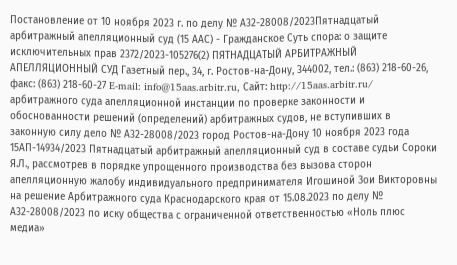Постановление от 10 ноября 2023 г. по делу № А32-28008/2023Пятнадцатый арбитражный апелляционный суд (15 ААС) - Гражданское Суть спора: о защите исключительных прав 2372/2023-105276(2) ПЯТНАДЦАТЫЙ АРБИТРАЖНЫЙ АПЕЛЛЯЦИОННЫЙ СУД Газетный пер., 34, г. Ростов-на-Дону, 344002, тел.: (863) 218-60-26, факс: (863) 218-60-27 E-mail: info@15aas.arbitr.ru, Сайт: http://15aas.arbitr.ru/ арбитражного суда апелляционной инстанции по проверке законности и обоснованности решений (определений) арбитражных судов, не вступивших в законную силу дело № А32-28008/2023 город Ростов-на-Дону 10 ноября 2023 года 15АП-14934/2023 Пятнадцатый арбитражный апелляционный суд в составе судьи Сороки Я.Л., рассмотрев в порядке упрощенного производства без вызова сторон апелляционную жалобу индивидуального предпринимателя Игошиной Зои Викторовны на решение Арбитражного суда Краснодарского края от 15.08.2023 по делу № А32-28008/2023 по иску общества с ограниченной ответственностью «Ноль плюс медиа»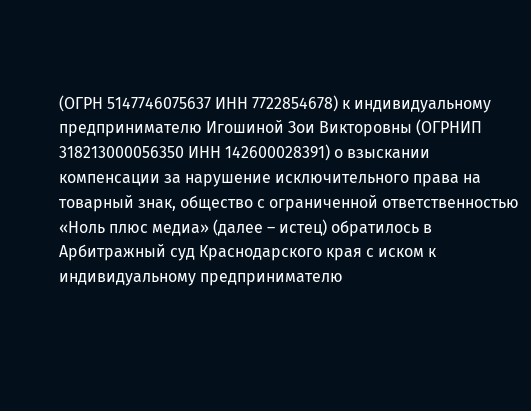(ОГРН 5147746075637 ИНН 7722854678) к индивидуальному предпринимателю Игошиной Зои Викторовны (ОГРНИП 318213000056350 ИНН 142600028391) о взыскании компенсации за нарушение исключительного права на товарный знак, общество с ограниченной ответственностью «Ноль плюс медиа» (далее – истец) обратилось в Арбитражный суд Краснодарского края с иском к индивидуальному предпринимателю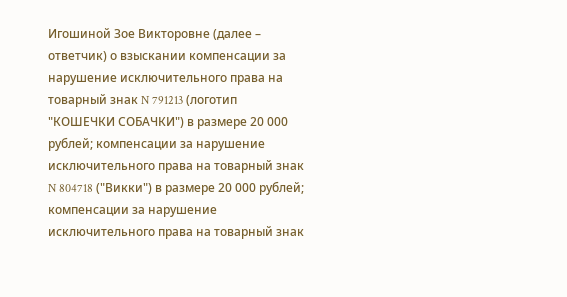Игошиной Зое Викторовне (далее – ответчик) о взыскании компенсации за нарушение исключительного права на товарный знак N 791213 (логотип "КОШЕЧКИ СОБАЧКИ") в размере 20 000 рублей; компенсации за нарушение исключительного права на товарный знак N 804718 ("Викки") в размере 20 000 рублей; компенсации за нарушение исключительного права на товарный знак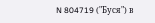N 804719 ("Буся") в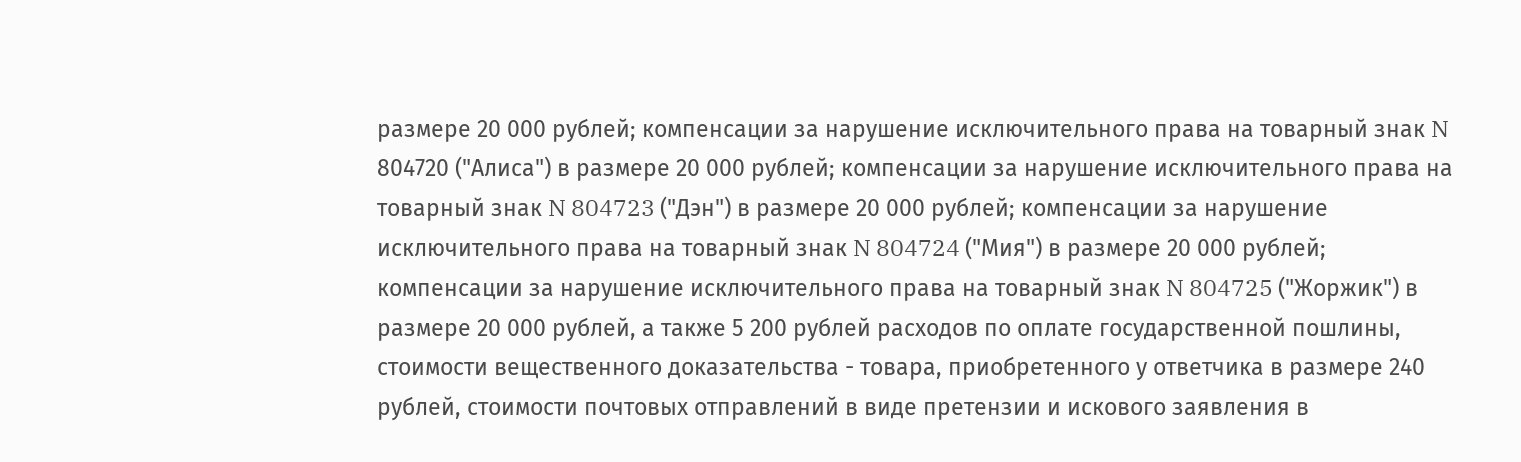размере 20 000 рублей; компенсации за нарушение исключительного права на товарный знак N 804720 ("Алиса") в размере 20 000 рублей; компенсации за нарушение исключительного права на товарный знак N 804723 ("Дэн") в размере 20 000 рублей; компенсации за нарушение исключительного права на товарный знак N 804724 ("Мия") в размере 20 000 рублей; компенсации за нарушение исключительного права на товарный знак N 804725 ("Жоржик") в размере 20 000 рублей, а также 5 200 рублей расходов по оплате государственной пошлины, стоимости вещественного доказательства - товара, приобретенного у ответчика в размере 240 рублей, стоимости почтовых отправлений в виде претензии и искового заявления в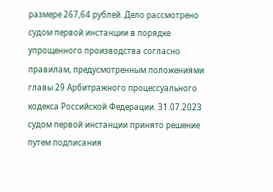размере 267,64 рублей. Дело рассмотрено судом первой инстанции в порядке упрощенного производства согласно правилам, предусмотренным положениями главы 29 Арбитражного процессуального кодекса Российской Федерации. 31.07.2023 судом первой инстанции принято решение путем подписания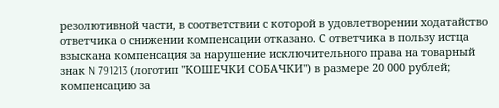резолютивной части, в соответствии с которой в удовлетворении ходатайство ответчика о снижении компенсации отказано. С ответчика в пользу истца взыскана компенсация за нарушение исключительного права на товарный знак N 791213 (логотип "КОШЕЧКИ СОБАЧКИ") в размере 20 000 рублей; компенсацию за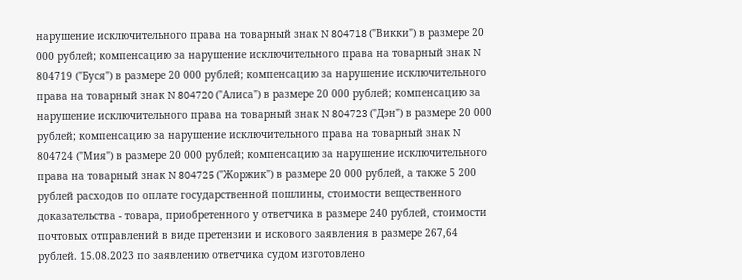нарушение исключительного права на товарный знак N 804718 ("Викки") в размере 20 000 рублей; компенсацию за нарушение исключительного права на товарный знак N 804719 ("Буся") в размере 20 000 рублей; компенсацию за нарушение исключительного права на товарный знак N 804720 ("Алиса") в размере 20 000 рублей; компенсацию за нарушение исключительного права на товарный знак N 804723 ("Дэн") в размере 20 000 рублей; компенсацию за нарушение исключительного права на товарный знак N 804724 ("Мия") в размере 20 000 рублей; компенсацию за нарушение исключительного права на товарный знак N 804725 ("Жоржик") в размере 20 000 рублей, а также 5 200 рублей расходов по оплате государственной пошлины, стоимости вещественного доказательства - товара, приобретенного у ответчика в размере 240 рублей, стоимости почтовых отправлений в виде претензии и искового заявления в размере 267,64 рублей. 15.08.2023 по заявлению ответчика судом изготовлено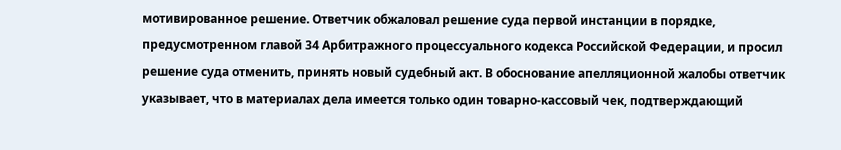мотивированное решение. Ответчик обжаловал решение суда первой инстанции в порядке, предусмотренном главой 34 Арбитражного процессуального кодекса Российской Федерации, и просил решение суда отменить, принять новый судебный акт. В обоснование апелляционной жалобы ответчик указывает, что в материалах дела имеется только один товарно-кассовый чек, подтверждающий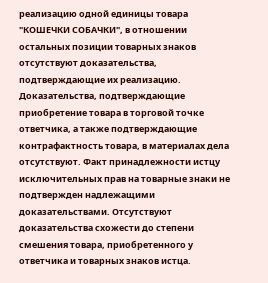реализацию одной единицы товара "КОШЕЧКИ СОБАЧКИ", в отношении остальных позиции товарных знаков отсутствуют доказательства, подтверждающие их реализацию. Доказательства, подтверждающие приобретение товара в торговой точке ответчика, а также подтверждающие контрафактность товара, в материалах дела отсутствуют. Факт принадлежности истцу исключительных прав на товарные знаки не подтвержден надлежащими доказательствами. Отсутствуют доказательства схожести до степени смешения товара, приобретенного у ответчика и товарных знаков истца.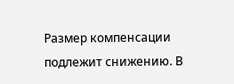Размер компенсации подлежит снижению. В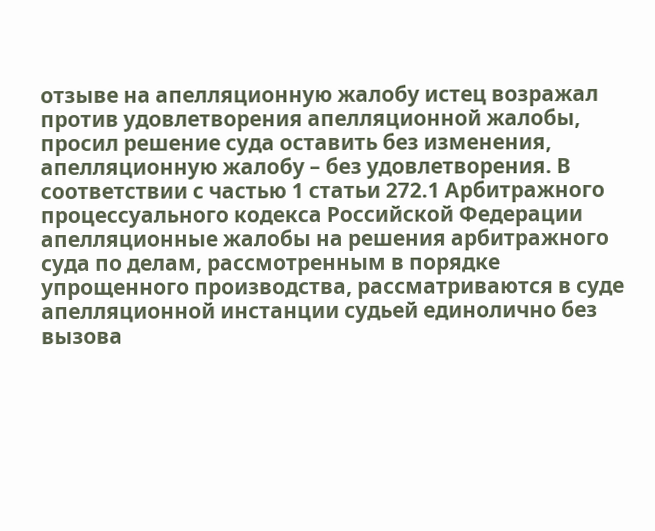отзыве на апелляционную жалобу истец возражал против удовлетворения апелляционной жалобы, просил решение суда оставить без изменения, апелляционную жалобу – без удовлетворения. В соответствии с частью 1 статьи 272.1 Арбитражного процессуального кодекса Российской Федерации апелляционные жалобы на решения арбитражного суда по делам, рассмотренным в порядке упрощенного производства, рассматриваются в суде апелляционной инстанции судьей единолично без вызова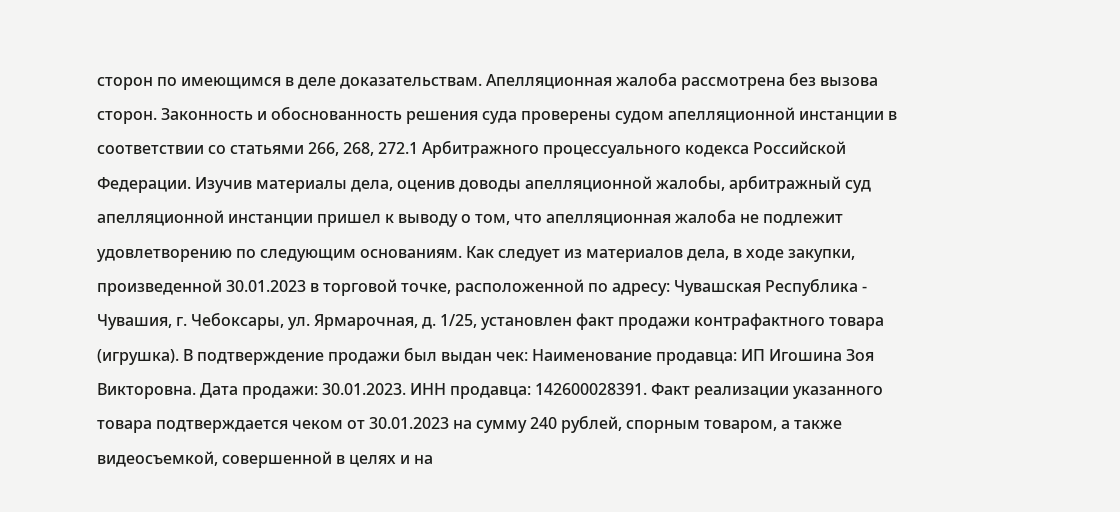сторон по имеющимся в деле доказательствам. Апелляционная жалоба рассмотрена без вызова сторон. Законность и обоснованность решения суда проверены судом апелляционной инстанции в соответствии со статьями 266, 268, 272.1 Арбитражного процессуального кодекса Российской Федерации. Изучив материалы дела, оценив доводы апелляционной жалобы, арбитражный суд апелляционной инстанции пришел к выводу о том, что апелляционная жалоба не подлежит удовлетворению по следующим основаниям. Как следует из материалов дела, в ходе закупки, произведенной 30.01.2023 в торговой точке, расположенной по адресу: Чувашская Республика - Чувашия, г. Чебоксары, ул. Ярмарочная, д. 1/25, установлен факт продажи контрафактного товара (игрушка). В подтверждение продажи был выдан чек: Наименование продавца: ИП Игошина Зоя Викторовна. Дата продажи: 30.01.2023. ИНН продавца: 142600028391. Факт реализации указанного товара подтверждается чеком от 30.01.2023 на сумму 240 рублей, спорным товаром, а также видеосъемкой, совершенной в целях и на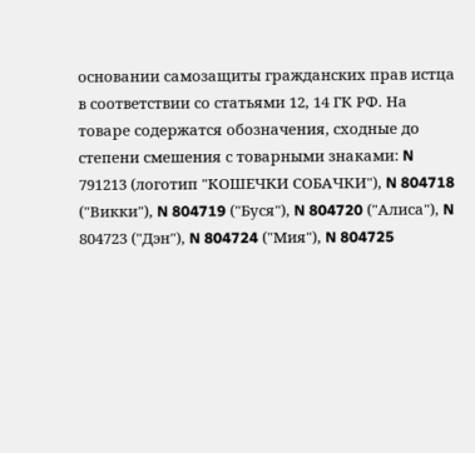основании самозащиты гражданских прав истца в соответствии со статьями 12, 14 ГК РФ. На товаре содержатся обозначения, сходные до степени смешения с товарными знаками: N 791213 (логотип "КОШЕЧКИ СОБАЧКИ"), N 804718 ("Викки"), N 804719 ("Буся"), N 804720 ("Алиса"), N 804723 ("Дэн"), N 804724 ("Мия"), N 804725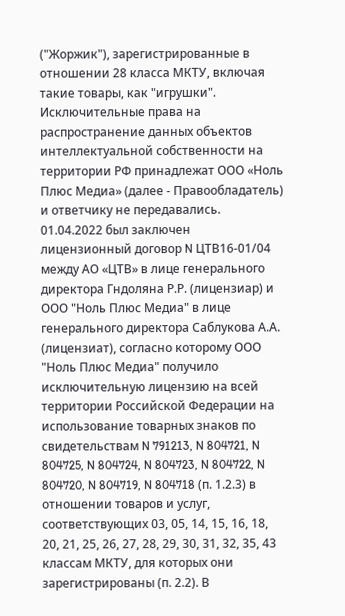("Жоржик"), зарегистрированные в отношении 28 класса МКТУ, включая такие товары, как "игрушки". Исключительные права на распространение данных объектов интеллектуальной собственности на территории РФ принадлежат ООО «Ноль Плюс Медиа» (далее - Правообладатель) и ответчику не передавались. 01.04.2022 был заключен лицензионный договор N ЦТВ16-01/04 между АО «ЦТВ» в лице генерального директора Гндоляна Р.Р. (лицензиар) и ООО "Ноль Плюс Медиа" в лице генерального директора Саблукова А.А. (лицензиат), согласно которому ООО "Ноль Плюс Медиа" получило исключительную лицензию на всей территории Российской Федерации на использование товарных знаков по свидетельствам N 791213, N 804721, N 804725, N 804724, N 804723, N 804722, N 804720, N 804719, N 804718 (п. 1.2.3) в отношении товаров и услуг, соответствующих 03, 05, 14, 15, 16, 18, 20, 21, 25, 26, 27, 28, 29, 30, 31, 32, 35, 43 классам МКТУ, для которых они зарегистрированы (п. 2.2). В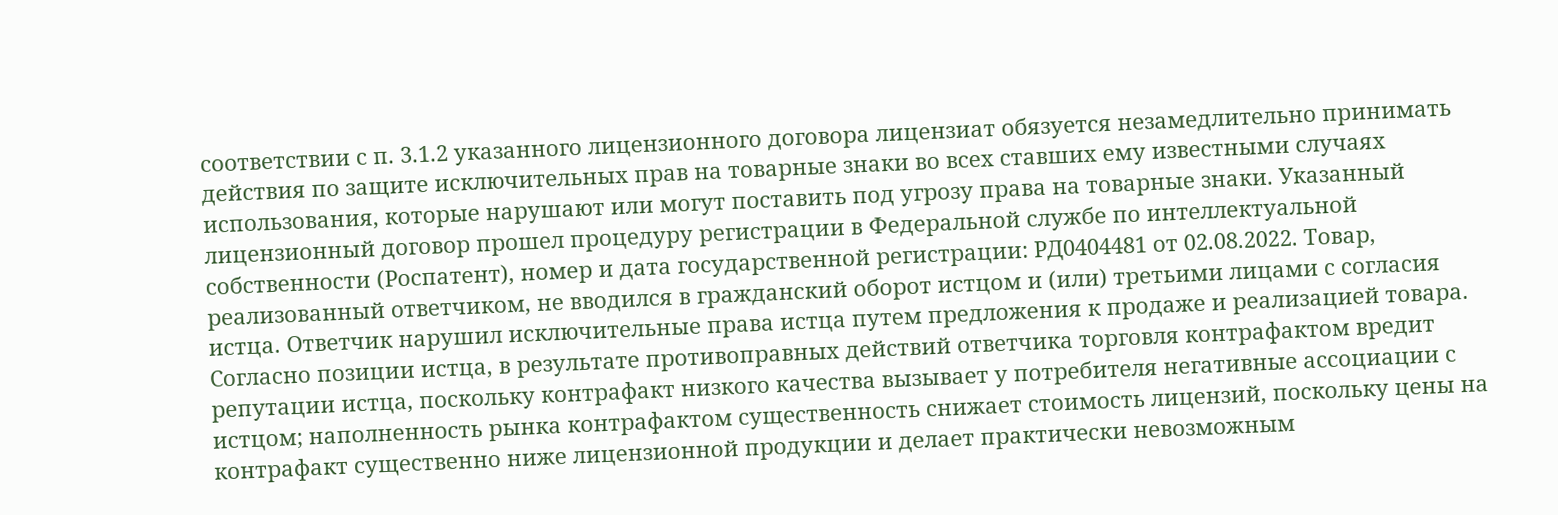соответствии с п. 3.1.2 указанного лицензионного договора лицензиат обязуется незамедлительно принимать действия по защите исключительных прав на товарные знаки во всех ставших ему известными случаях использования, которые нарушают или могут поставить под угрозу права на товарные знаки. Указанный лицензионный договор прошел процедуру регистрации в Федеральной службе по интеллектуальной собственности (Роспатент), номер и дата государственной регистрации: РД0404481 от 02.08.2022. Товар, реализованный ответчиком, не вводился в гражданский оборот истцом и (или) третьими лицами с согласия истца. Ответчик нарушил исключительные права истца путем предложения к продаже и реализацией товара. Согласно позиции истца, в результате противоправных действий ответчика торговля контрафактом вредит репутации истца, поскольку контрафакт низкого качества вызывает у потребителя негативные ассоциации с истцом; наполненность рынка контрафактом существенность снижает стоимость лицензий, поскольку цены на контрафакт существенно ниже лицензионной продукции и делает практически невозможным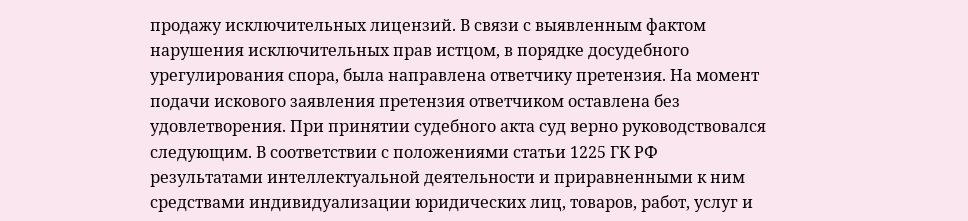продажу исключительных лицензий. В связи с выявленным фактом нарушения исключительных прав истцом, в порядке досудебного урегулирования спора, была направлена ответчику претензия. На момент подачи искового заявления претензия ответчиком оставлена без удовлетворения. При принятии судебного акта суд верно руководствовался следующим. В соответствии с положениями статьи 1225 ГК РФ результатами интеллектуальной деятельности и приравненными к ним средствами индивидуализации юридических лиц, товаров, работ, услуг и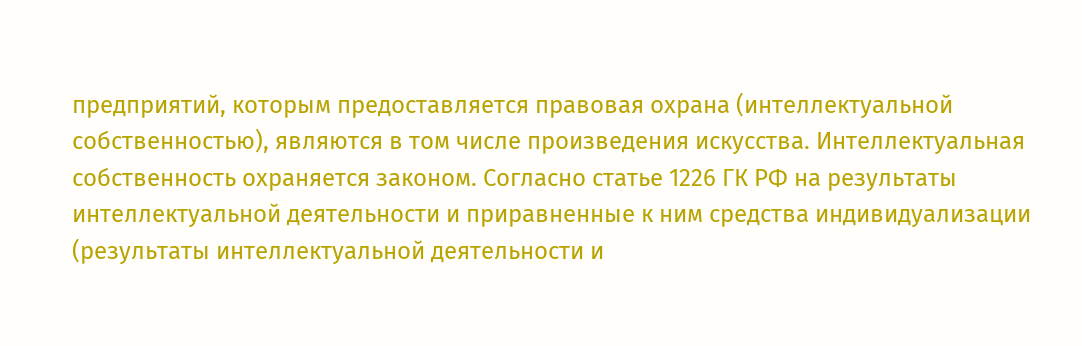предприятий, которым предоставляется правовая охрана (интеллектуальной собственностью), являются в том числе произведения искусства. Интеллектуальная собственность охраняется законом. Согласно статье 1226 ГК РФ на результаты интеллектуальной деятельности и приравненные к ним средства индивидуализации (результаты интеллектуальной деятельности и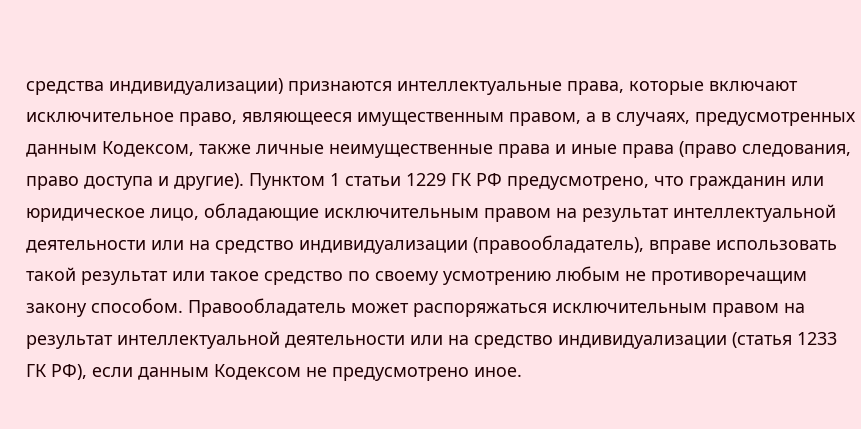средства индивидуализации) признаются интеллектуальные права, которые включают исключительное право, являющееся имущественным правом, а в случаях, предусмотренных данным Кодексом, также личные неимущественные права и иные права (право следования, право доступа и другие). Пунктом 1 статьи 1229 ГК РФ предусмотрено, что гражданин или юридическое лицо, обладающие исключительным правом на результат интеллектуальной деятельности или на средство индивидуализации (правообладатель), вправе использовать такой результат или такое средство по своему усмотрению любым не противоречащим закону способом. Правообладатель может распоряжаться исключительным правом на результат интеллектуальной деятельности или на средство индивидуализации (статья 1233 ГК РФ), если данным Кодексом не предусмотрено иное.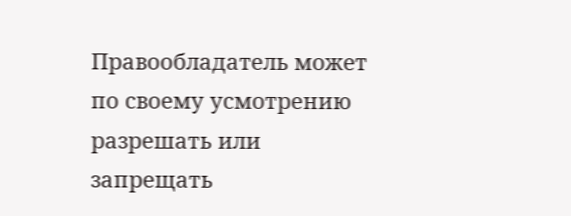Правообладатель может по своему усмотрению разрешать или запрещать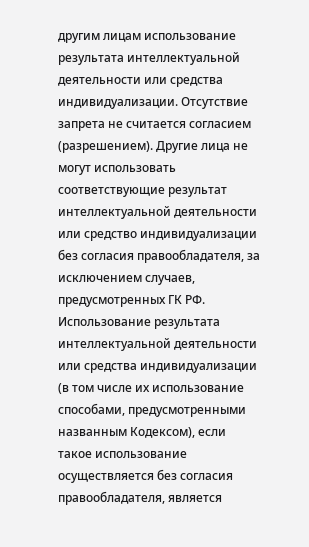другим лицам использование результата интеллектуальной деятельности или средства индивидуализации. Отсутствие запрета не считается согласием (разрешением). Другие лица не могут использовать соответствующие результат интеллектуальной деятельности или средство индивидуализации без согласия правообладателя, за исключением случаев, предусмотренных ГК РФ. Использование результата интеллектуальной деятельности или средства индивидуализации (в том числе их использование способами, предусмотренными названным Кодексом), если такое использование осуществляется без согласия правообладателя, является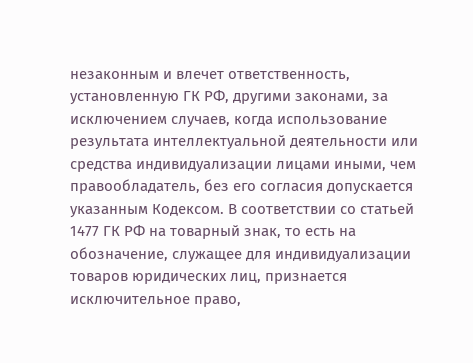незаконным и влечет ответственность, установленную ГК РФ, другими законами, за исключением случаев, когда использование результата интеллектуальной деятельности или средства индивидуализации лицами иными, чем правообладатель, без его согласия допускается указанным Кодексом. В соответствии со статьей 1477 ГК РФ на товарный знак, то есть на обозначение, служащее для индивидуализации товаров юридических лиц, признается исключительное право,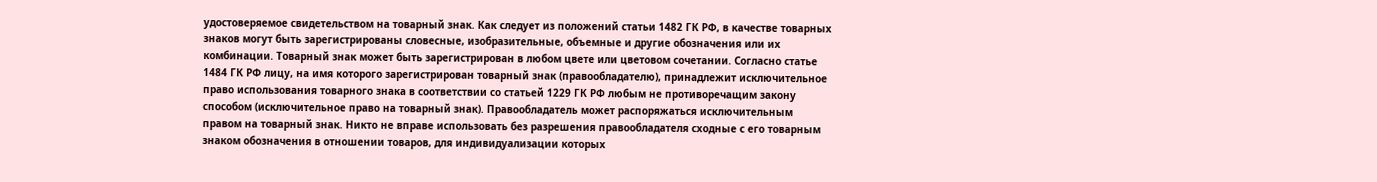удостоверяемое свидетельством на товарный знак. Как следует из положений статьи 1482 ГК РФ, в качестве товарных знаков могут быть зарегистрированы словесные, изобразительные, объемные и другие обозначения или их комбинации. Товарный знак может быть зарегистрирован в любом цвете или цветовом сочетании. Согласно статье 1484 ГК РФ лицу, на имя которого зарегистрирован товарный знак (правообладателю), принадлежит исключительное право использования товарного знака в соответствии со статьей 1229 ГК РФ любым не противоречащим закону способом (исключительное право на товарный знак). Правообладатель может распоряжаться исключительным правом на товарный знак. Никто не вправе использовать без разрешения правообладателя сходные с его товарным знаком обозначения в отношении товаров, для индивидуализации которых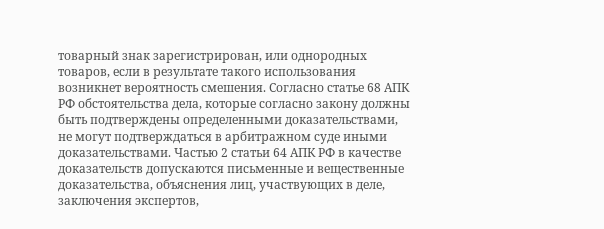товарный знак зарегистрирован, или однородных товаров, если в результате такого использования возникнет вероятность смешения. Согласно статье 68 АПК РФ обстоятельства дела, которые согласно закону должны быть подтверждены определенными доказательствами, не могут подтверждаться в арбитражном суде иными доказательствами. Частью 2 статьи 64 АПК РФ в качестве доказательств допускаются письменные и вещественные доказательства, объяснения лиц, участвующих в деле, заключения экспертов,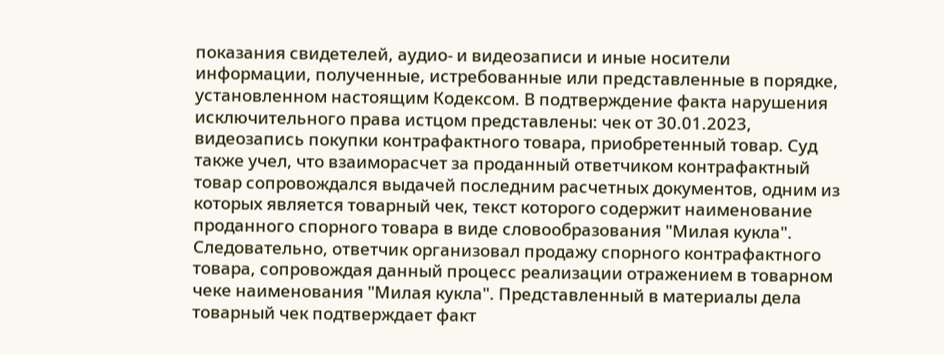показания свидетелей, аудио- и видеозаписи и иные носители информации, полученные, истребованные или представленные в порядке, установленном настоящим Кодексом. В подтверждение факта нарушения исключительного права истцом представлены: чек от 30.01.2023, видеозапись покупки контрафактного товара, приобретенный товар. Суд также учел, что взаиморасчет за проданный ответчиком контрафактный товар сопровождался выдачей последним расчетных документов, одним из которых является товарный чек, текст которого содержит наименование проданного спорного товара в виде словообразования "Милая кукла". Следовательно, ответчик организовал продажу спорного контрафактного товара, сопровождая данный процесс реализации отражением в товарном чеке наименования "Милая кукла". Представленный в материалы дела товарный чек подтверждает факт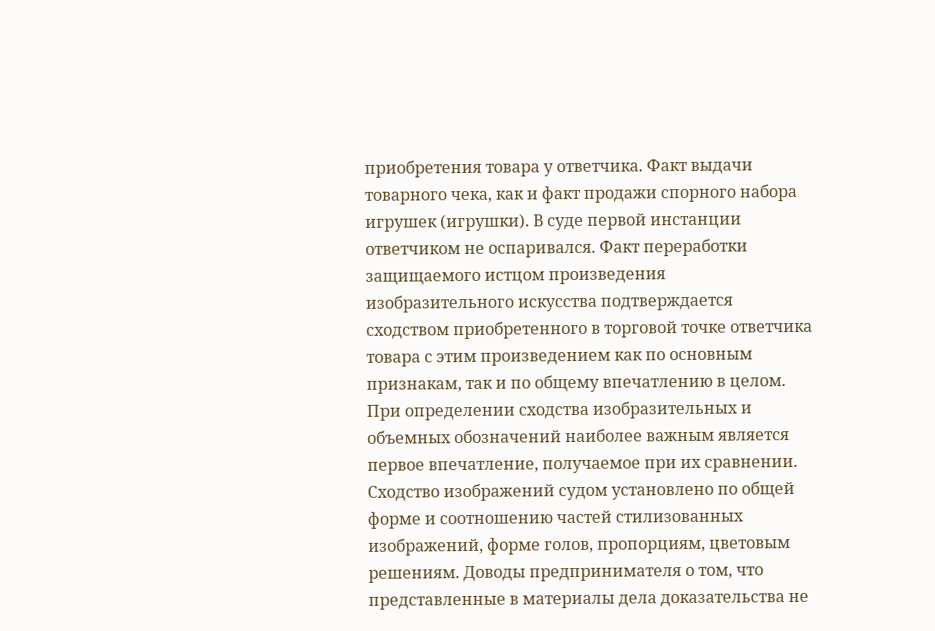приобретения товара у ответчика. Факт выдачи товарного чека, как и факт продажи спорного набора игрушек (игрушки). В суде первой инстанции ответчиком не оспаривался. Факт переработки защищаемого истцом произведения изобразительного искусства подтверждается сходством приобретенного в торговой точке ответчика товара с этим произведением как по основным признакам, так и по общему впечатлению в целом. При определении сходства изобразительных и объемных обозначений наиболее важным является первое впечатление, получаемое при их сравнении. Сходство изображений судом установлено по общей форме и соотношению частей стилизованных изображений, форме голов, пропорциям, цветовым решениям. Доводы предпринимателя о том, что представленные в материалы дела доказательства не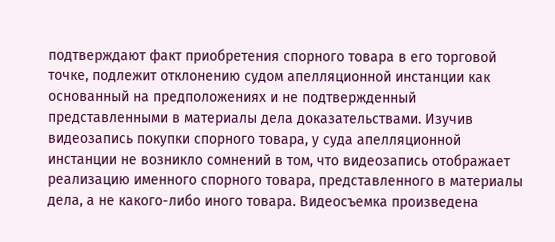подтверждают факт приобретения спорного товара в его торговой точке, подлежит отклонению судом апелляционной инстанции как основанный на предположениях и не подтвержденный представленными в материалы дела доказательствами. Изучив видеозапись покупки спорного товара, у суда апелляционной инстанции не возникло сомнений в том, что видеозапись отображает реализацию именного спорного товара, представленного в материалы дела, а не какого-либо иного товара. Видеосъемка произведена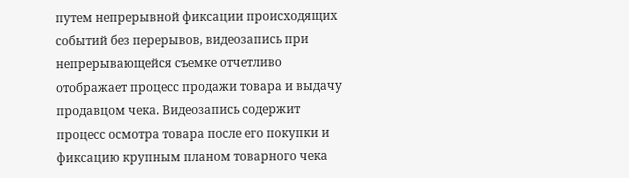путем непрерывной фиксации происходящих событий без перерывов, видеозапись при непрерывающейся съемке отчетливо отображает процесс продажи товара и выдачу продавцом чека. Видеозапись содержит процесс осмотра товара после его покупки и фиксацию крупным планом товарного чека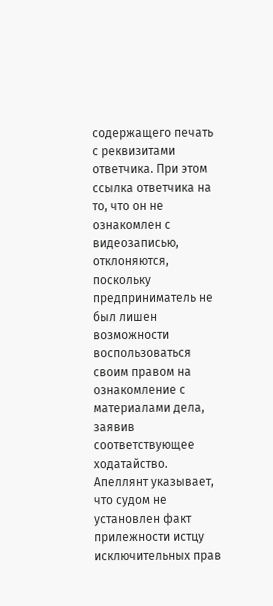содержащего печать с реквизитами ответчика. При этом ссылка ответчика на то, что он не ознакомлен с видеозаписью, отклоняются, поскольку предприниматель не был лишен возможности воспользоваться своим правом на ознакомление с материалами дела, заявив соответствующее ходатайство. Апеллянт указывает, что судом не установлен факт прилежности истцу исключительных прав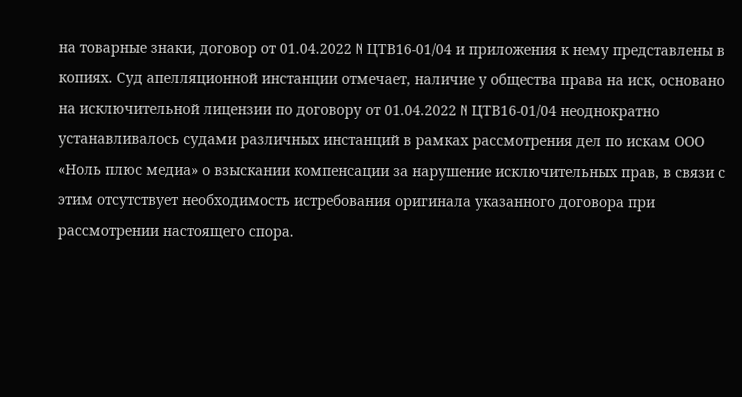на товарные знаки, договор от 01.04.2022 N ЦТВ16-01/04 и приложения к нему представлены в копиях. Суд апелляционной инстанции отмечает, наличие у общества права на иск, основано на исключительной лицензии по договору от 01.04.2022 N ЦТВ16-01/04 неоднократно устанавливалось судами различных инстанций в рамках рассмотрения дел по искам ООО «Ноль плюс медиа» о взыскании компенсации за нарушение исключительных прав, в связи с этим отсутствует необходимость истребования оригинала указанного договора при рассмотрении настоящего спора.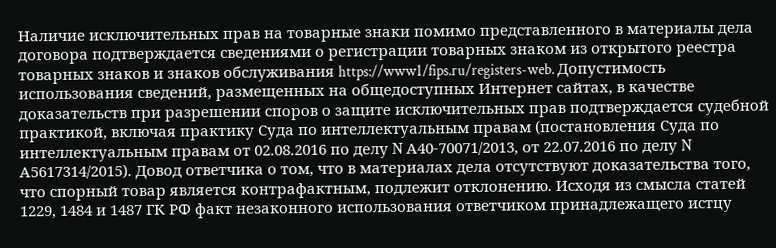Наличие исключительных прав на товарные знаки помимо представленного в материалы дела договора подтверждается сведениями о регистрации товарных знаком из открытого реестра товарных знаков и знаков обслуживания https://www1/fips.ru/registers-web. Допустимость использования сведений, размещенных на общедоступных Интернет сайтах, в качестве доказательств при разрешении споров о защите исключительных прав подтверждается судебной практикой, включая практику Суда по интеллектуальным правам (постановления Суда по интеллектуальным правам от 02.08.2016 по делу N А40-70071/2013, от 22.07.2016 по делу N А5617314/2015). Довод ответчика о том, что в материалах дела отсутствуют доказательства того, что спорный товар является контрафактным, подлежит отклонению. Исходя из смысла статей 1229, 1484 и 1487 ГК РФ факт незаконного использования ответчиком принадлежащего истцу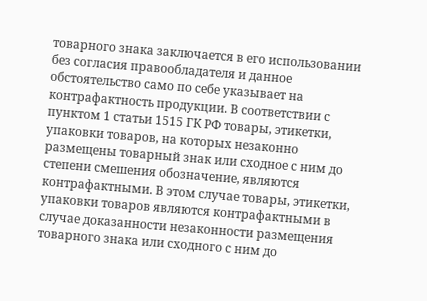товарного знака заключается в его использовании без согласия правообладателя и данное обстоятельство само по себе указывает на контрафактность продукции. В соответствии с пунктом 1 статьи 1515 ГК РФ товары, этикетки, упаковки товаров, на которых незаконно размещены товарный знак или сходное с ним до степени смешения обозначение, являются контрафактными. В этом случае товары, этикетки, упаковки товаров являются контрафактными в случае доказанности незаконности размещения товарного знака или сходного с ним до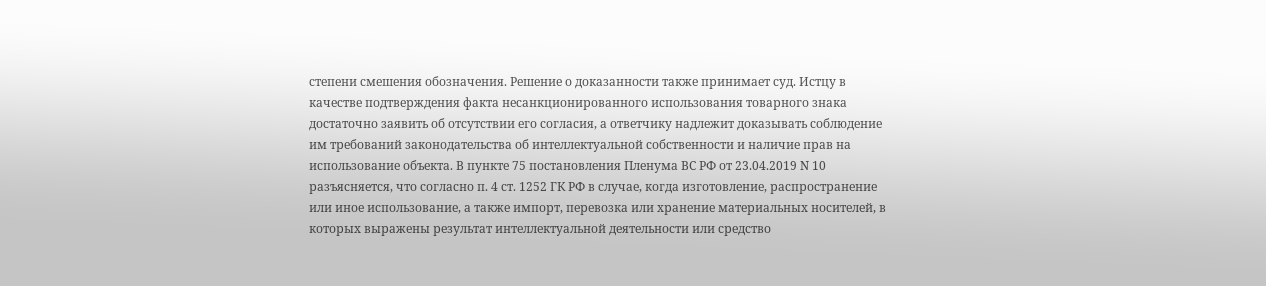степени смешения обозначения. Решение о доказанности также принимает суд. Истцу в качестве подтверждения факта несанкционированного использования товарного знака достаточно заявить об отсутствии его согласия, а ответчику надлежит доказывать соблюдение им требований законодательства об интеллектуальной собственности и наличие прав на использование объекта. В пункте 75 постановления Пленума ВС РФ от 23.04.2019 N 10 разъясняется, что согласно п. 4 ст. 1252 ГК РФ в случае, когда изготовление, распространение или иное использование, а также импорт, перевозка или хранение материальных носителей, в которых выражены результат интеллектуальной деятельности или средство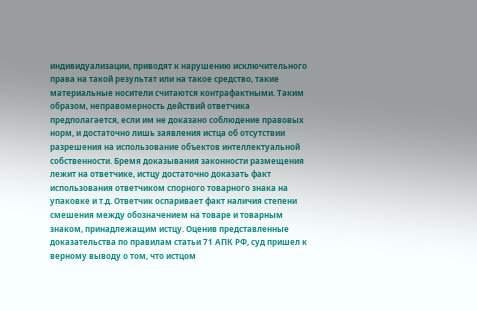индивидуализации, приводят к нарушению исключительного права на такой результат или на такое средство, такие материальные носители считаются контрафактными. Таким образом, неправомерность действий ответчика предполагается, если им не доказано соблюдение правовых норм, и достаточно лишь заявления истца об отсутствии разрешения на использование объектов интеллектуальной собственности. Бремя доказывания законности размещения лежит на ответчике, истцу достаточно доказать факт использования ответчиком спорного товарного знака на упаковке и т.д. Ответчик оспаривает факт наличия степени смешения между обозначением на товаре и товарным знаком, принадлежащим истцу. Оценив представленные доказательства по правилам статьи 71 АПК РФ, суд пришел к верному выводу о том, что истцом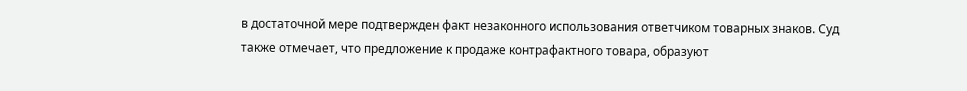в достаточной мере подтвержден факт незаконного использования ответчиком товарных знаков. Суд также отмечает, что предложение к продаже контрафактного товара, образуют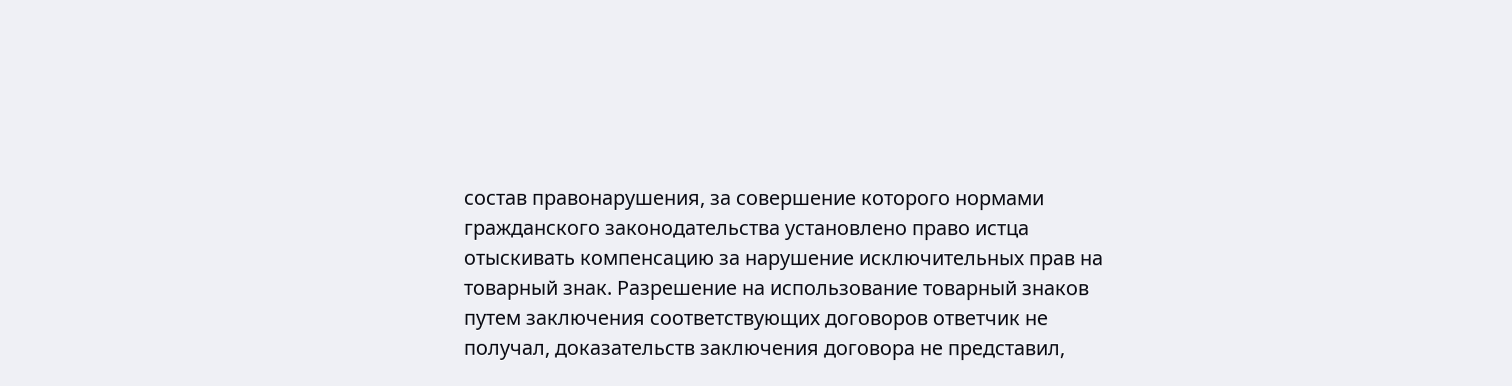состав правонарушения, за совершение которого нормами гражданского законодательства установлено право истца отыскивать компенсацию за нарушение исключительных прав на товарный знак. Разрешение на использование товарный знаков путем заключения соответствующих договоров ответчик не получал, доказательств заключения договора не представил,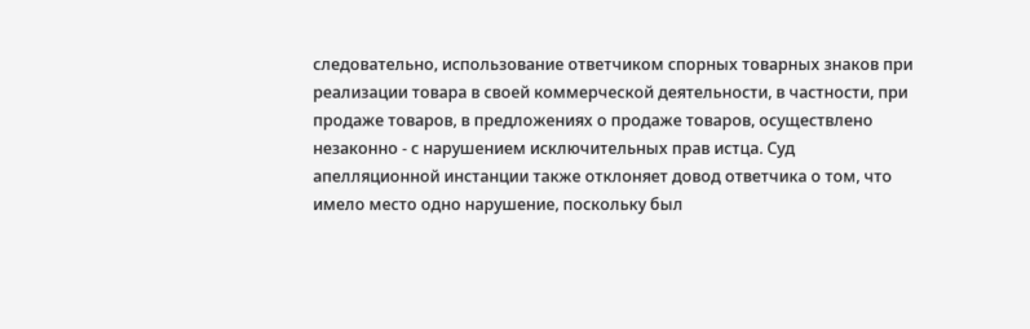следовательно, использование ответчиком спорных товарных знаков при реализации товара в своей коммерческой деятельности, в частности, при продаже товаров, в предложениях о продаже товаров, осуществлено незаконно - с нарушением исключительных прав истца. Суд апелляционной инстанции также отклоняет довод ответчика о том, что имело место одно нарушение, поскольку был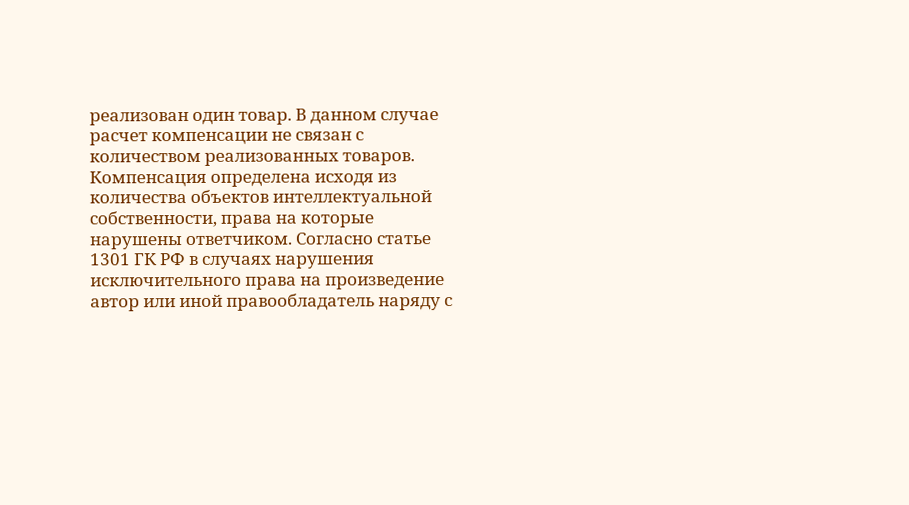реализован один товар. В данном случае расчет компенсации не связан с количеством реализованных товаров. Компенсация определена исходя из количества объектов интеллектуальной собственности, права на которые нарушены ответчиком. Согласно статье 1301 ГК РФ в случаях нарушения исключительного права на произведение автор или иной правообладатель наряду с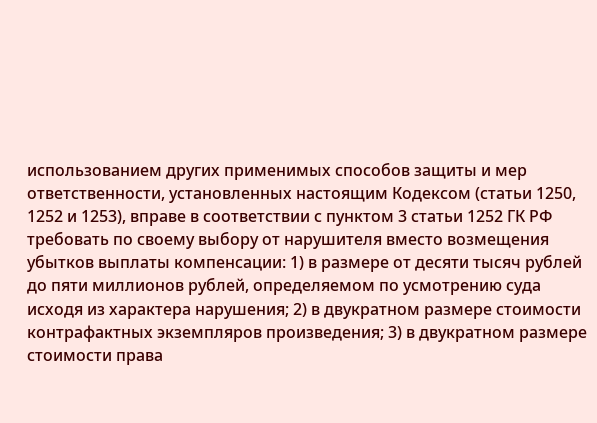использованием других применимых способов защиты и мер ответственности, установленных настоящим Кодексом (статьи 1250, 1252 и 1253), вправе в соответствии с пунктом 3 статьи 1252 ГК РФ требовать по своему выбору от нарушителя вместо возмещения убытков выплаты компенсации: 1) в размере от десяти тысяч рублей до пяти миллионов рублей, определяемом по усмотрению суда исходя из характера нарушения; 2) в двукратном размере стоимости контрафактных экземпляров произведения; 3) в двукратном размере стоимости права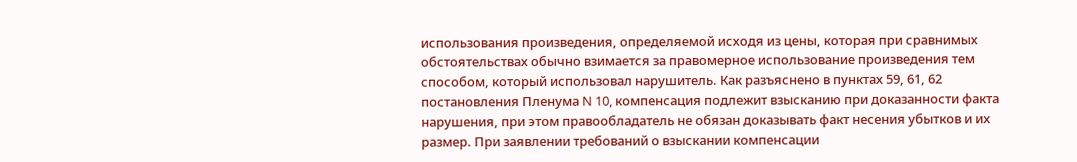использования произведения, определяемой исходя из цены, которая при сравнимых обстоятельствах обычно взимается за правомерное использование произведения тем способом, который использовал нарушитель. Как разъяснено в пунктах 59, 61, 62 постановления Пленума N 10, компенсация подлежит взысканию при доказанности факта нарушения, при этом правообладатель не обязан доказывать факт несения убытков и их размер. При заявлении требований о взыскании компенсации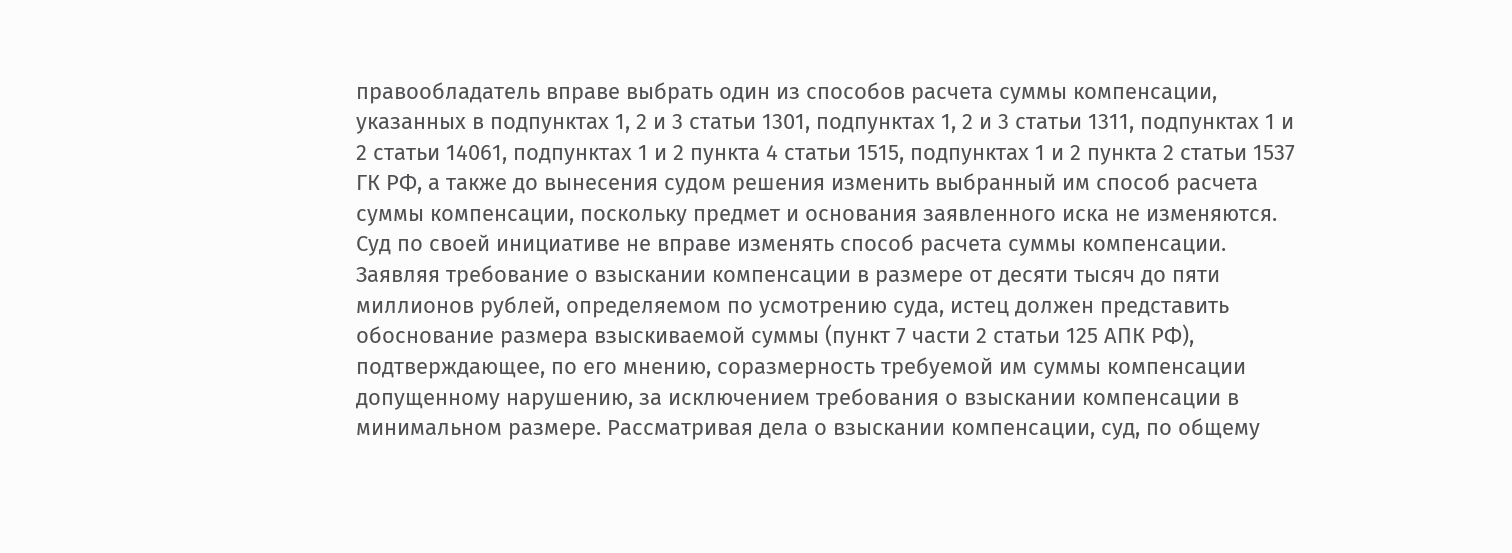правообладатель вправе выбрать один из способов расчета суммы компенсации, указанных в подпунктах 1, 2 и 3 статьи 1301, подпунктах 1, 2 и 3 статьи 1311, подпунктах 1 и 2 статьи 14061, подпунктах 1 и 2 пункта 4 статьи 1515, подпунктах 1 и 2 пункта 2 статьи 1537 ГК РФ, а также до вынесения судом решения изменить выбранный им способ расчета суммы компенсации, поскольку предмет и основания заявленного иска не изменяются. Суд по своей инициативе не вправе изменять способ расчета суммы компенсации. Заявляя требование о взыскании компенсации в размере от десяти тысяч до пяти миллионов рублей, определяемом по усмотрению суда, истец должен представить обоснование размера взыскиваемой суммы (пункт 7 части 2 статьи 125 АПК РФ), подтверждающее, по его мнению, соразмерность требуемой им суммы компенсации допущенному нарушению, за исключением требования о взыскании компенсации в минимальном размере. Рассматривая дела о взыскании компенсации, суд, по общему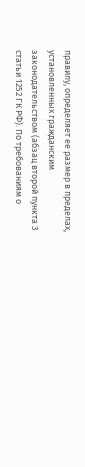правилу, определяет ее размер в пределах, установленных гражданским законодательством (абзац второй пункта 3 статьи 1252 ГК РФ). По требованиям о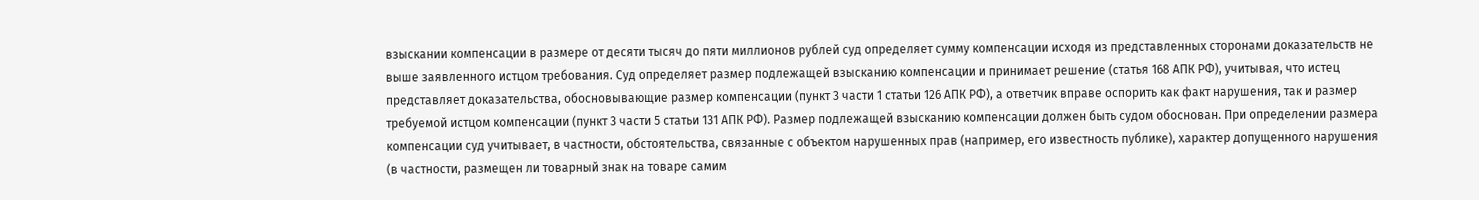взыскании компенсации в размере от десяти тысяч до пяти миллионов рублей суд определяет сумму компенсации исходя из представленных сторонами доказательств не выше заявленного истцом требования. Суд определяет размер подлежащей взысканию компенсации и принимает решение (статья 168 АПК РФ), учитывая, что истец представляет доказательства, обосновывающие размер компенсации (пункт 3 части 1 статьи 126 АПК РФ), а ответчик вправе оспорить как факт нарушения, так и размер требуемой истцом компенсации (пункт 3 части 5 статьи 131 АПК РФ). Размер подлежащей взысканию компенсации должен быть судом обоснован. При определении размера компенсации суд учитывает, в частности, обстоятельства, связанные с объектом нарушенных прав (например, его известность публике), характер допущенного нарушения (в частности, размещен ли товарный знак на товаре самим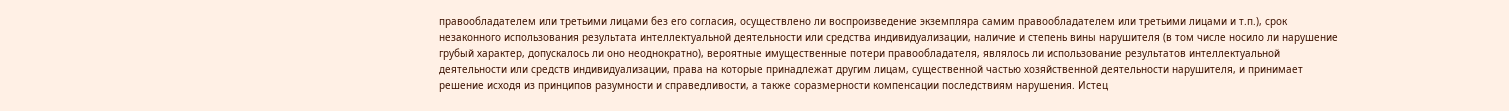правообладателем или третьими лицами без его согласия, осуществлено ли воспроизведение экземпляра самим правообладателем или третьими лицами и т.п.), срок незаконного использования результата интеллектуальной деятельности или средства индивидуализации, наличие и степень вины нарушителя (в том числе носило ли нарушение грубый характер, допускалось ли оно неоднократно), вероятные имущественные потери правообладателя, являлось ли использование результатов интеллектуальной деятельности или средств индивидуализации, права на которые принадлежат другим лицам, существенной частью хозяйственной деятельности нарушителя, и принимает решение исходя из принципов разумности и справедливости, а также соразмерности компенсации последствиям нарушения. Истец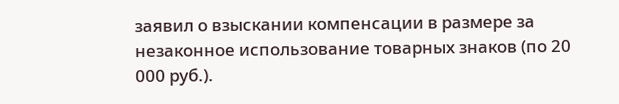заявил о взыскании компенсации в размере за незаконное использование товарных знаков (по 20 000 руб.).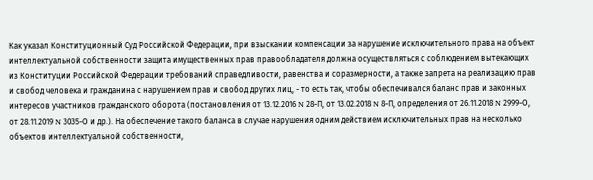Как указал Конституционный Суд Российской Федерации, при взыскании компенсации за нарушение исключительного права на объект интеллектуальной собственности защита имущественных прав правообладателя должна осуществляться с соблюдением вытекающих из Конституции Российской Федерации требований справедливости, равенства и соразмерности, а также запрета на реализацию прав и свобод человека и гражданина с нарушением прав и свобод других лиц, - то есть так, чтобы обеспечивался баланс прав и законных интересов участников гражданского оборота (постановления от 13.12.2016 N 28-П, от 13.02.2018 N 8-П, определения от 26.11.2018 N 2999-О, от 28.11.2019 N 3035-О и др.). На обеспечение такого баланса в случае нарушения одним действием исключительных прав на несколько объектов интеллектуальной собственности,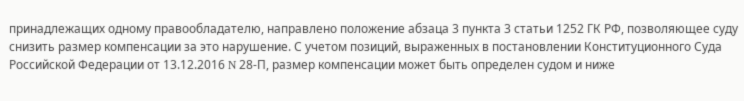принадлежащих одному правообладателю, направлено положение абзаца 3 пункта 3 статьи 1252 ГК РФ, позволяющее суду снизить размер компенсации за это нарушение. С учетом позиций, выраженных в постановлении Конституционного Суда Российской Федерации от 13.12.2016 N 28-П, размер компенсации может быть определен судом и ниже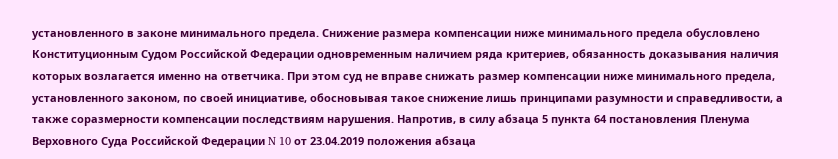установленного в законе минимального предела. Снижение размера компенсации ниже минимального предела обусловлено Конституционным Судом Российской Федерации одновременным наличием ряда критериев, обязанность доказывания наличия которых возлагается именно на ответчика. При этом суд не вправе снижать размер компенсации ниже минимального предела, установленного законом, по своей инициативе, обосновывая такое снижение лишь принципами разумности и справедливости, а также соразмерности компенсации последствиям нарушения. Напротив, в силу абзаца 5 пункта 64 постановления Пленума Верховного Суда Российской Федерации N 10 от 23.04.2019 положения абзаца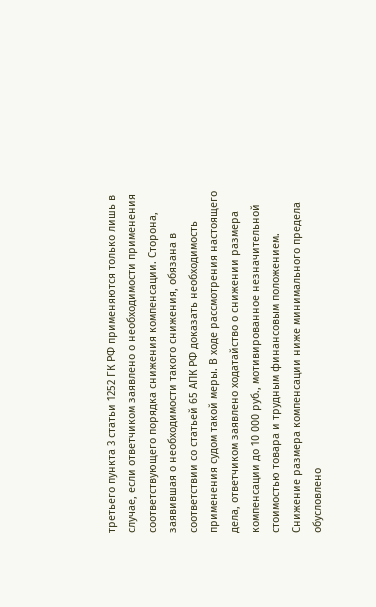третьего пункта 3 статьи 1252 ГК РФ применяются только лишь в случае, если ответчиком заявлено о необходимости применения соответствующего порядка снижения компенсации. Сторона, заявившая о необходимости такого снижения, обязана в соответствии со статьей 65 АПК РФ доказать необходимость применения судом такой меры. В ходе рассмотрения настоящего дела, ответчиком заявлено ходатайство о снижении размера компенсации до 10 000 руб., мотивированное незначительной стоимостью товара и трудным финансовым положением. Снижение размера компенсации ниже минимального предела обусловлено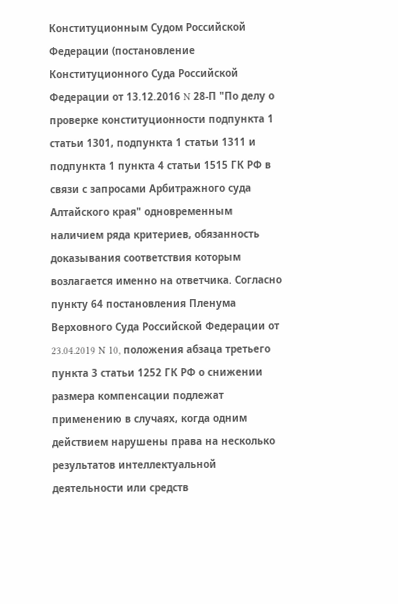Конституционным Судом Российской Федерации (постановление Конституционного Суда Российской Федерации от 13.12.2016 N 28-П "По делу о проверке конституционности подпункта 1 статьи 1301, подпункта 1 статьи 1311 и подпункта 1 пункта 4 статьи 1515 ГК РФ в связи с запросами Арбитражного суда Алтайского края" одновременным наличием ряда критериев, обязанность доказывания соответствия которым возлагается именно на ответчика. Согласно пункту 64 постановления Пленума Верховного Суда Российской Федерации от 23.04.2019 N 10, положения абзаца третьего пункта 3 статьи 1252 ГК РФ о снижении размера компенсации подлежат применению в случаях, когда одним действием нарушены права на несколько результатов интеллектуальной деятельности или средств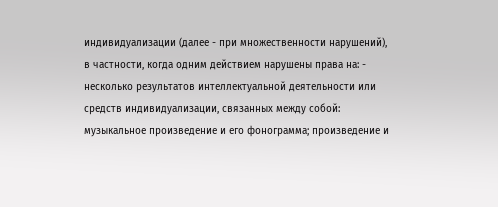индивидуализации (далее - при множественности нарушений), в частности, когда одним действием нарушены права на: - несколько результатов интеллектуальной деятельности или средств индивидуализации, связанных между собой: музыкальное произведение и его фонограмма; произведение и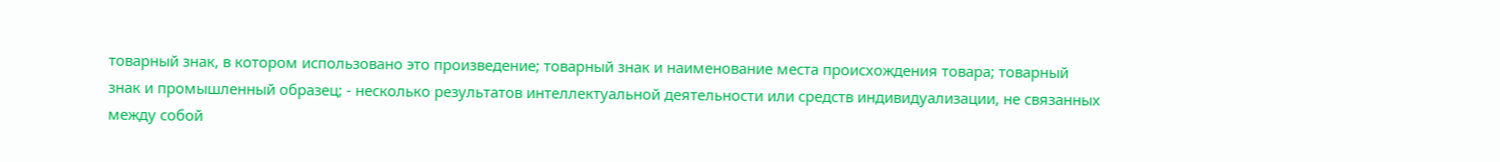товарный знак, в котором использовано это произведение; товарный знак и наименование места происхождения товара; товарный знак и промышленный образец; - несколько результатов интеллектуальной деятельности или средств индивидуализации, не связанных между собой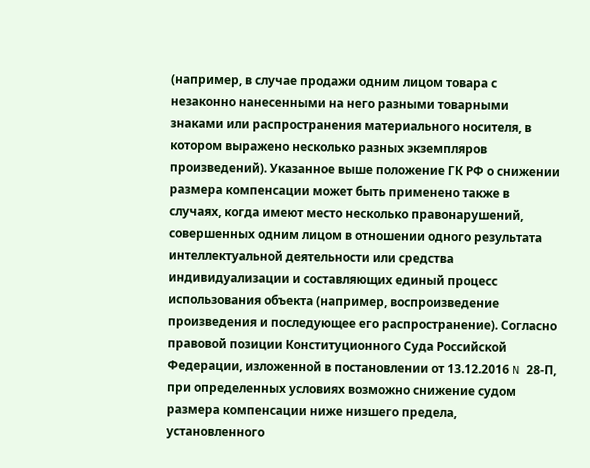(например, в случае продажи одним лицом товара с незаконно нанесенными на него разными товарными знаками или распространения материального носителя, в котором выражено несколько разных экземпляров произведений). Указанное выше положение ГК РФ о снижении размера компенсации может быть применено также в случаях, когда имеют место несколько правонарушений, совершенных одним лицом в отношении одного результата интеллектуальной деятельности или средства индивидуализации и составляющих единый процесс использования объекта (например, воспроизведение произведения и последующее его распространение). Согласно правовой позиции Конституционного Суда Российской Федерации, изложенной в постановлении от 13.12.2016 N 28-П, при определенных условиях возможно снижение судом размера компенсации ниже низшего предела, установленного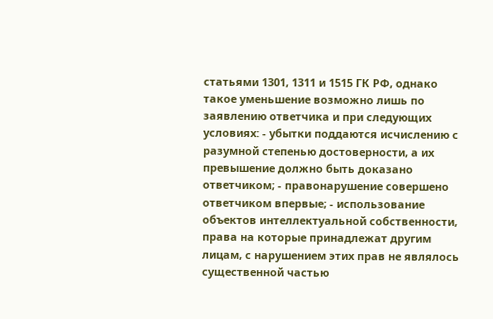статьями 1301, 1311 и 1515 ГК РФ, однако такое уменьшение возможно лишь по заявлению ответчика и при следующих условиях: - убытки поддаются исчислению с разумной степенью достоверности, а их превышение должно быть доказано ответчиком; - правонарушение совершено ответчиком впервые; - использование объектов интеллектуальной собственности, права на которые принадлежат другим лицам, с нарушением этих прав не являлось существенной частью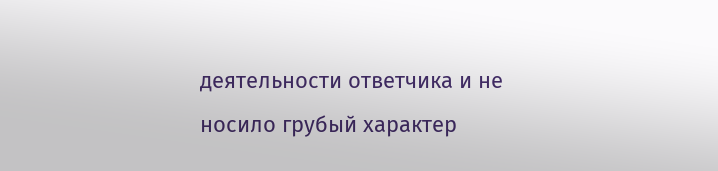деятельности ответчика и не носило грубый характер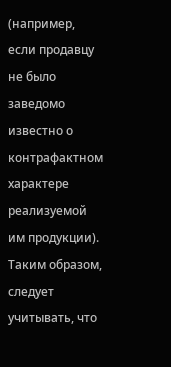(например, если продавцу не было заведомо известно о контрафактном характере реализуемой им продукции). Таким образом, следует учитывать, что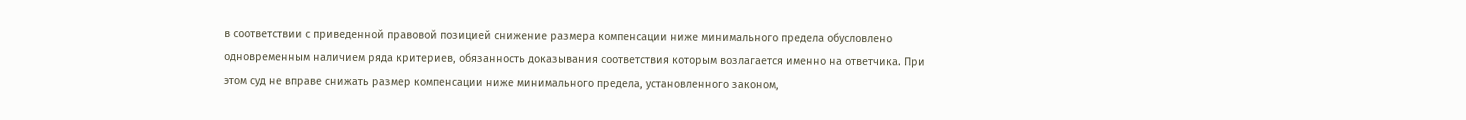в соответствии с приведенной правовой позицией снижение размера компенсации ниже минимального предела обусловлено одновременным наличием ряда критериев, обязанность доказывания соответствия которым возлагается именно на ответчика. При этом суд не вправе снижать размер компенсации ниже минимального предела, установленного законом,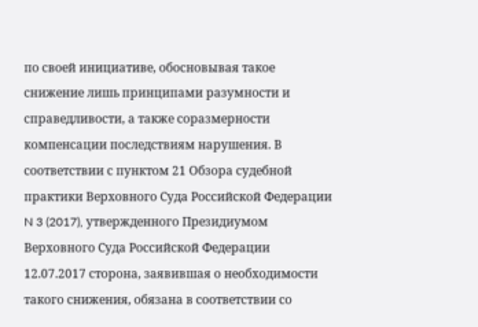по своей инициативе, обосновывая такое снижение лишь принципами разумности и справедливости, а также соразмерности компенсации последствиям нарушения. В соответствии с пунктом 21 Обзора судебной практики Верховного Суда Российской Федерации N 3 (2017), утвержденного Президиумом Верховного Суда Российской Федерации 12.07.2017 сторона, заявившая о необходимости такого снижения, обязана в соответствии со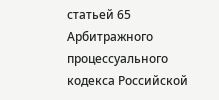статьей 65 Арбитражного процессуального кодекса Российской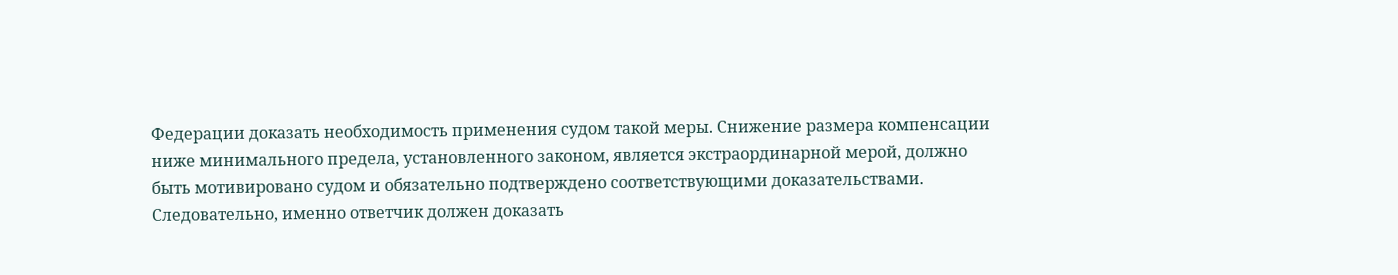Федерации доказать необходимость применения судом такой меры. Снижение размера компенсации ниже минимального предела, установленного законом, является экстраординарной мерой, должно быть мотивировано судом и обязательно подтверждено соответствующими доказательствами. Следовательно, именно ответчик должен доказать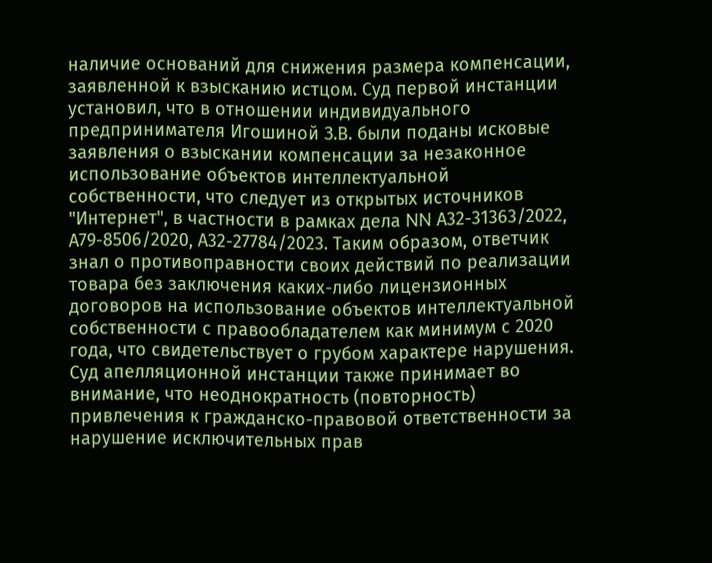наличие оснований для снижения размера компенсации, заявленной к взысканию истцом. Суд первой инстанции установил, что в отношении индивидуального предпринимателя Игошиной З.В. были поданы исковые заявления о взыскании компенсации за незаконное использование объектов интеллектуальной собственности, что следует из открытых источников "Интернет", в частности в рамках дела NN А32-31363/2022, А79-8506/2020, А32-27784/2023. Таким образом, ответчик знал о противоправности своих действий по реализации товара без заключения каких-либо лицензионных договоров на использование объектов интеллектуальной собственности с правообладателем как минимум с 2020 года, что свидетельствует о грубом характере нарушения. Суд апелляционной инстанции также принимает во внимание, что неоднократность (повторность) привлечения к гражданско-правовой ответственности за нарушение исключительных прав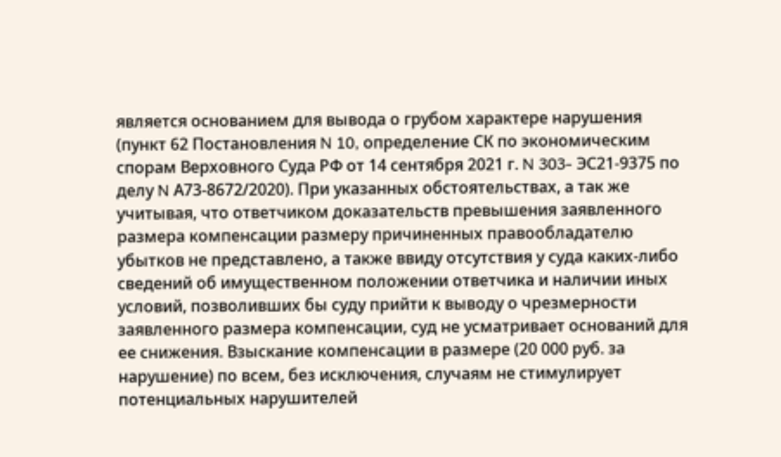является основанием для вывода о грубом характере нарушения (пункт 62 Постановления N 10, определение СК по экономическим спорам Верховного Суда РФ от 14 сентября 2021 г. N 303- ЭС21-9375 по делу N А73-8672/2020). При указанных обстоятельствах, а так же учитывая, что ответчиком доказательств превышения заявленного размера компенсации размеру причиненных правообладателю убытков не представлено, а также ввиду отсутствия у суда каких-либо сведений об имущественном положении ответчика и наличии иных условий, позволивших бы суду прийти к выводу о чрезмерности заявленного размера компенсации, суд не усматривает оснований для ее снижения. Взыскание компенсации в размере (20 000 руб. за нарушение) по всем, без исключения, случаям не стимулирует потенциальных нарушителей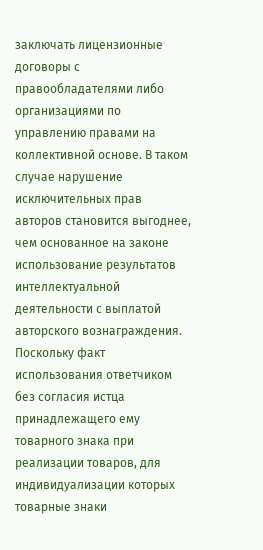заключать лицензионные договоры с правообладателями либо организациями по управлению правами на коллективной основе. В таком случае нарушение исключительных прав авторов становится выгоднее, чем основанное на законе использование результатов интеллектуальной деятельности с выплатой авторского вознаграждения. Поскольку факт использования ответчиком без согласия истца принадлежащего ему товарного знака при реализации товаров, для индивидуализации которых товарные знаки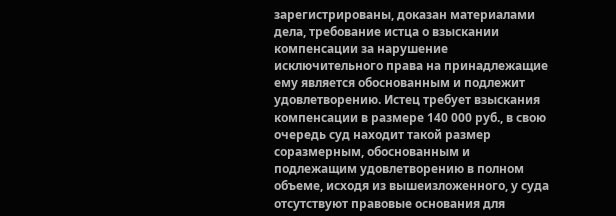зарегистрированы, доказан материалами дела, требование истца о взыскании компенсации за нарушение исключительного права на принадлежащие ему является обоснованным и подлежит удовлетворению. Истец требует взыскания компенсации в размере 140 000 руб., в свою очередь суд находит такой размер соразмерным, обоснованным и подлежащим удовлетворению в полном объеме, исходя из вышеизложенного, у суда отсутствуют правовые основания для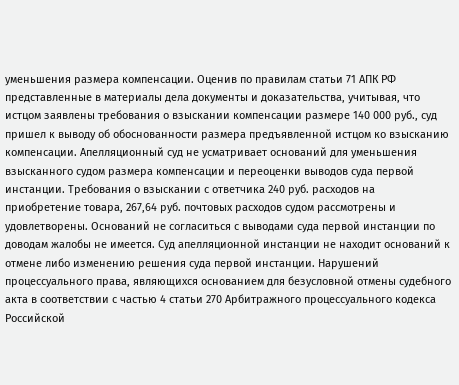уменьшения размера компенсации. Оценив по правилам статьи 71 АПК РФ представленные в материалы дела документы и доказательства, учитывая, что истцом заявлены требования о взыскании компенсации размере 140 000 руб., суд пришел к выводу об обоснованности размера предъявленной истцом ко взысканию компенсации. Апелляционный суд не усматривает оснований для уменьшения взысканного судом размера компенсации и переоценки выводов суда первой инстанции. Требования о взыскании с ответчика 240 руб. расходов на приобретение товара, 267,64 руб. почтовых расходов судом рассмотрены и удовлетворены. Оснований не согласиться с выводами суда первой инстанции по доводам жалобы не имеется. Суд апелляционной инстанции не находит оснований к отмене либо изменению решения суда первой инстанции. Нарушений процессуального права, являющихся основанием для безусловной отмены судебного акта в соответствии с частью 4 статьи 270 Арбитражного процессуального кодекса Российской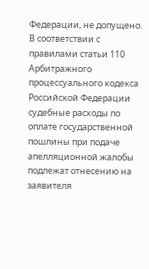Федерации, не допущено. В соответствии с правилами статьи 110 Арбитражного процессуального кодекса Российской Федерации судебные расходы по оплате государственной пошлины при подаче апелляционной жалобы подлежат отнесению на заявителя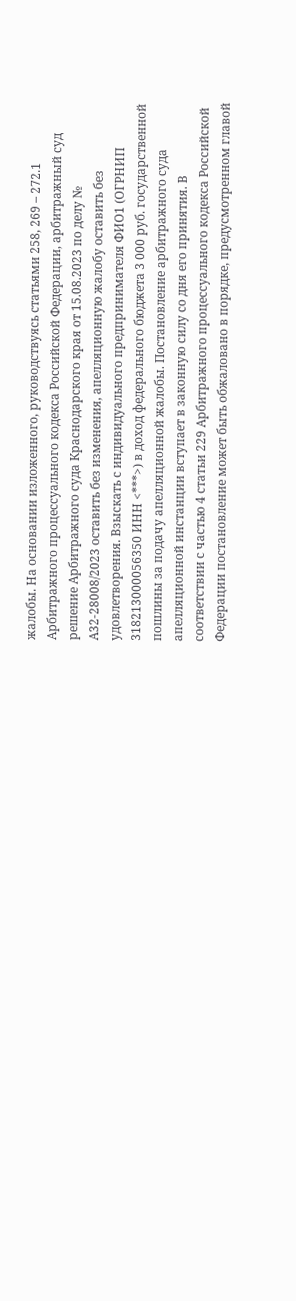жалобы. На основании изложенного, руководствуясь статьями 258, 269 – 272.1 Арбитражного процессуального кодекса Российской Федерации, арбитражный суд решение Арбитражного суда Краснодарского края от 15.08.2023 по делу № А32-28008/2023 оставить без изменения, апелляционную жалобу оставить без удовлетворения. Взыскать с индивидуального предпринимателя ФИО1 (ОГРНИП 318213000056350 ИНН <***>) в доход федерального бюджета 3 000 руб. государственной пошлины за подачу апелляционной жалобы. Постановление арбитражного суда апелляционной инстанции вступает в законную силу со дня его принятия. В соответствии с частью 4 статьи 229 Арбитражного процессуального кодекса Российской Федерации постановление может быть обжаловано в порядке, предусмотренном главой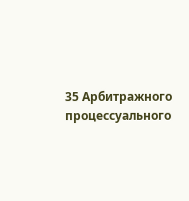35 Арбитражного процессуального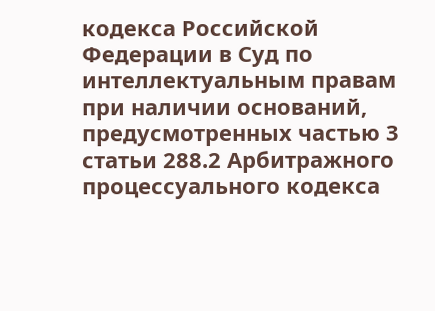кодекса Российской Федерации в Суд по интеллектуальным правам при наличии оснований, предусмотренных частью 3 статьи 288.2 Арбитражного процессуального кодекса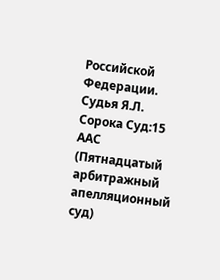Российской Федерации. Судья Я.Л. Сорока Суд:15 ААС (Пятнадцатый арбитражный апелляционный суд)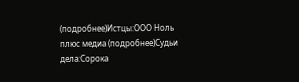(подробнее)Истцы:ООО Ноль плюс медиа (подробнее)Судьи дела:Сорока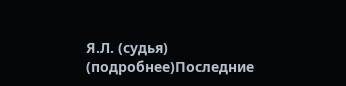Я.Л. (судья) (подробнее)Последние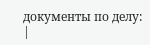документы по делу: |